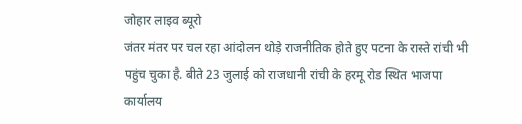जोहार लाइव ब्यूरो
जंतर मंतर पर चल रहा आंदोलन थोड़े राजनीतिक होते हुए पटना के रास्ते रांची भी पहुंच चुका है. बीते 23 जुलाई को राजधानी रांची के हरमू रोड स्थित भाजपा कार्यालय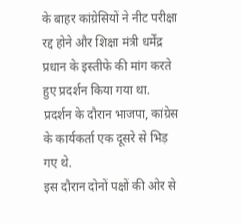के बाहर कांग्रेसियों ने नीट परीक्षा रद्द होने और शिक्षा मंत्री धर्मेंद्र प्रधान के इस्तीफे की मांग करते हुए प्रदर्शन किया गया था. प्रदर्शन के दौरान भाजपा, कांग्रेस के कार्यकर्ता एक दूसरे से भिड़ गए थे.
इस दौरान दोनों पक्षों की ओर से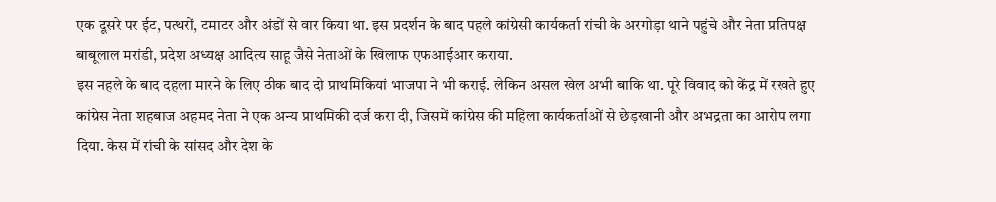एक दूसरे पर ईट, पत्थरों, टमाटर और अंडों से वार किया था. इस प्रदर्शन के बाद पहले कांग्रेसी कार्यकर्ता रांची के अरगोड़ा थाने पहुंचे और नेता प्रतिपक्ष बाबूलाल मरांडी, प्रदेश अध्यक्ष आदित्य साहू जैसे नेताओं के खिलाफ एफआईआर कराया.
इस नहले के बाद दहला मारने के लिए ठीक बाद दो प्राथमिकियां भाजपा ने भी कराई. लेकिन असल खेल अभी बाकि था. पूरे विवाद को केंद्र में रखते हुए कांग्रेस नेता शहबाज अहमद नेता ने एक अन्य प्राथमिकी दर्ज करा दी, जिसमें कांग्रेस की महिला कार्यकर्ताओं से छेड़खानी और अभद्रता का आरोप लगा दिया. केस में रांची के सांसद और देश के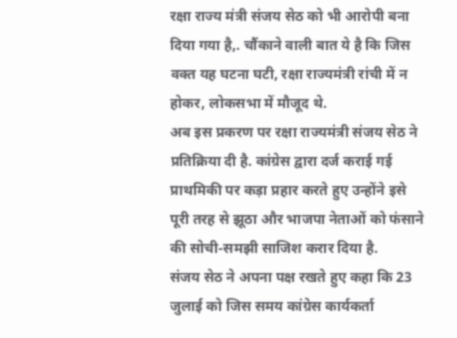रक्षा राज्य मंत्री संजय सेठ को भी आरोपी बना दिया गया है,. चौंकाने वाली बात ये है कि जिस वक्त यह घटना घटी, रक्षा राज्यमंत्री रांची में न होकर, लोकसभा में मौजूद थे.
अब इस प्रकरण पर रक्षा राज्यमंत्री संजय सेठ ने प्रतिक्रिया दी है. कांग्रेस द्वारा दर्ज कराई गई प्राथमिकी पर कड़ा प्रहार करते हुए उन्होंने इसे पूरी तरह से झूठा और भाजपा नेताओं को फंसाने की सोची-समझी साजिश करार दिया है.
संजय सेठ ने अपना पक्ष रखते हुए कहा कि 23 जुलाई को जिस समय कांग्रेस कार्यकर्ता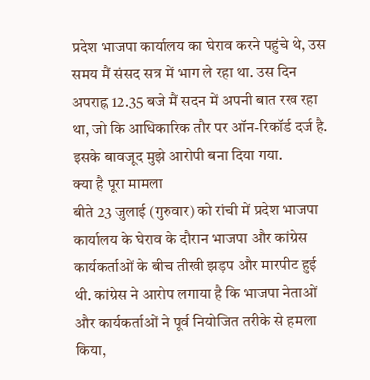प्रदेश भाजपा कार्यालय का घेराव करने पहुंचे थे, उस समय मैं संसद सत्र में भाग ले रहा था. उस दिन अपराह्न 12.35 बजे मैं सदन में अपनी बात रख रहा था, जो कि आधिकारिक तौर पर ऑन-रिकॉर्ड दर्ज है. इसके बावजूद मुझे आरोपी बना दिया गया.
क्या है पूरा मामला
बीते 23 जुलाई (गुरुवार) को रांची में प्रदेश भाजपा कार्यालय के घेराव के दौरान भाजपा और कांग्रेस कार्यकर्ताओं के बीच तीखी झड़प और मारपीट हुई थी. कांग्रेस ने आरोप लगाया है कि भाजपा नेताओं और कार्यकर्ताओं ने पूर्व नियोजित तरीके से हमला किया,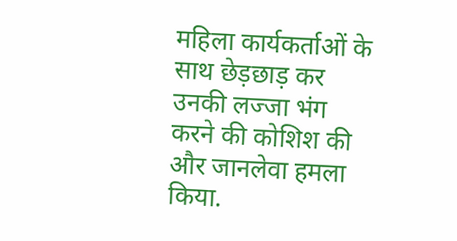महिला कार्यकर्ताओं के साथ छेड़छाड़ कर उनकी लज्जा भंग करने की कोशिश की और जानलेवा हमला किया.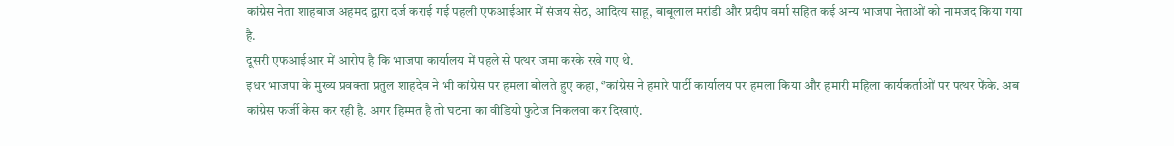कांग्रेस नेता शाहबाज अहमद द्वारा दर्ज कराई गई पहली एफआईआर में संजय सेठ, आदित्य साहू, बाबूलाल मरांडी और प्रदीप वर्मा सहित कई अन्य भाजपा नेताओं को नामजद किया गया है.
दूसरी एफआईआर में आरोप है कि भाजपा कार्यालय में पहले से पत्थर जमा करके रखे गए थे.
इधर भाजपा के मुख्य प्रवक्ता प्रतुल शाहदेव ने भी कांग्रेस पर हमला बोलते हुए कहा, ‘’कांग्रेस ने हमारे पार्टी कार्यालय पर हमला किया और हमारी महिला कार्यकर्ताओं पर पत्थर फेंके. अब कांग्रेस फर्जी केस कर रही है. अगर हिम्मत है तो घटना का वीडियो फुटेज निकलवा कर दिखाएं.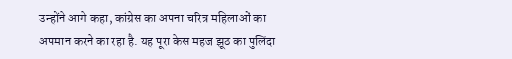उन्होंने आगे कहा, कांग्रेस का अपना चरित्र महिलाओं का अपमान करने का रहा है. यह पूरा केस महज झूठ का पुलिंदा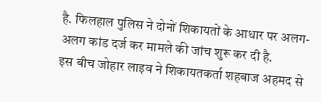है. फिलहाल पुलिस ने दोनों शिकायतों के आधार पर अलग-अलग कांड दर्ज कर मामले की जांच शुरू कर दी है.
इस बीच जोहार लाइव ने शिकायतकर्ता शहबाज अहमद से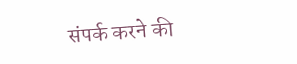संपर्क करने की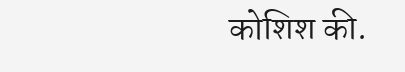कोशिश की.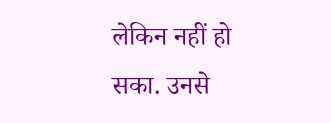लेकिन नहीं हो सका. उनसे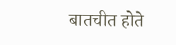बातचीत होते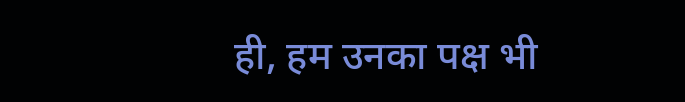ही, हम उनका पक्ष भी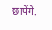छापेंगे.